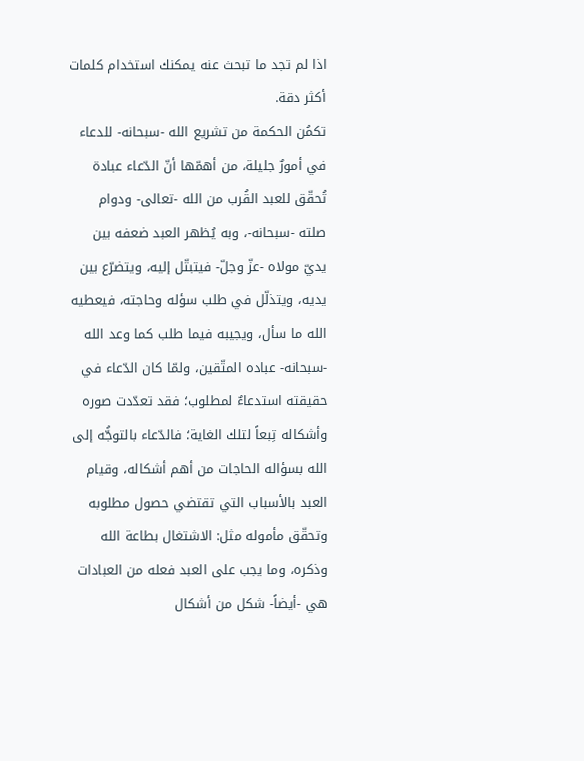اذا لم تجد ما تبحث عنه يمكنك استخدام كلمات أكثر دقة.
تكمُن الحكمة من تشريع الله -سبحانه- للدعاء في أمورٌ جليلة، من أهمّها أنّ الدّعاء عبادة تُحقّق للعبد القُرب من الله -تعالى- ودوام صلته -سبحانه-، وبه يُظهر العبد ضعفه بين يديّ مولاه -عزّ وجلّ- فيتبتّل إليه، ويتضرّع بين يديه، ويتذلّل في طلب سؤله وحاجته، فيعطيه الله ما سأل، ويجيبه فيما طلب كما وعد الله -سبحانه- عباده المتّقين، ولمّا كان الدّعاء في حقيقته استدعاءٌ لمطلوب؛ فقد تعدّدت صوره وأشكاله تِبعاً لتلك الغاية؛ فالدّعاء بالتوجُّه إلى الله بسؤاله الحاجات من أهم أشكاله، وقيام العبد بالأسباب التي تقتضي حصول مطلوبه وتحقّق مأموله مثل: الاشتغال بطاعة الله وذكره، وما يجب على العبد فعله من العبادات هي -أيضاً- شكل من أشكال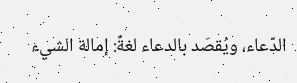الدّعاء، ويُقصَد بالدعاء لغةً: إمالة الشيء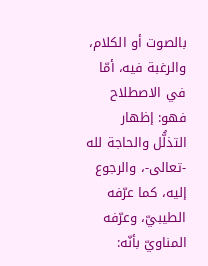بالصوت أو الكلام، والرغبة فيه، أمّا في الاصطلاح فهو: إظهار التذلُّل والحاجة لله -تعالى-، والرجوع إليه، كما عرّفه الطيبيّ، وعرّفه المناويّ بأنّه: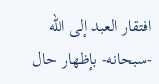افتقار العبد إلى الله -سبحانه- بإظهار حال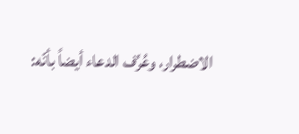الاضطرار، وعُرِّف الدعاء أيضاً بأنّه: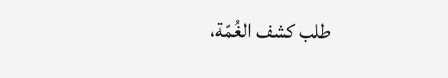طلب كشف الغُمّة،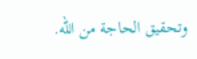وتحقيق الحاجة من الله.